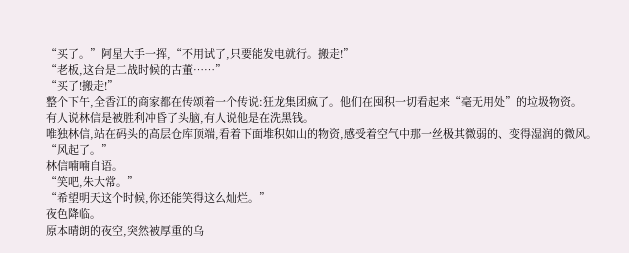“买了。”阿星大手一挥,“不用试了,只要能发电就行。搬走!”
“老板,这台是二战时候的古董……”
“买了!搬走!”
整个下午,全香江的商家都在传颂着一个传说:狂龙集团疯了。他们在囤积一切看起来“毫无用处”的垃圾物资。
有人说林信是被胜利冲昏了头脑,有人说他是在洗黑钱。
唯独林信,站在码头的高层仓库顶端,看着下面堆积如山的物资,感受着空气中那一丝极其微弱的、变得湿润的微风。
“风起了。”
林信喃喃自语。
“笑吧,朱大常。”
“希望明天这个时候,你还能笑得这么灿烂。”
夜色降临。
原本晴朗的夜空,突然被厚重的乌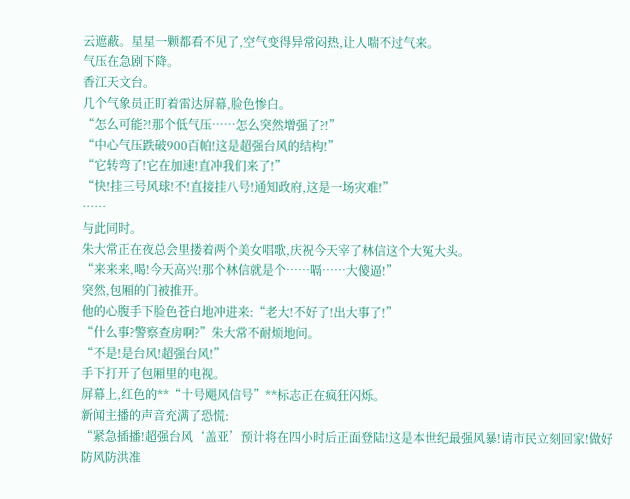云遮蔽。星星一颗都看不见了,空气变得异常闷热,让人喘不过气来。
气压在急剧下降。
香江天文台。
几个气象员正盯着雷达屏幕,脸色惨白。
“怎么可能?!那个低气压……怎么突然增强了?!”
“中心气压跌破900百帕!这是超强台风的结构!”
“它转弯了!它在加速!直冲我们来了!”
“快!挂三号风球!不!直接挂八号!通知政府,这是一场灾难!”
……
与此同时。
朱大常正在夜总会里搂着两个美女唱歌,庆祝今天宰了林信这个大冤大头。
“来来来,喝!今天高兴!那个林信就是个……嗝……大傻逼!”
突然,包厢的门被推开。
他的心腹手下脸色苍白地冲进来:“老大!不好了!出大事了!”
“什么事?警察查房啊?”朱大常不耐烦地问。
“不是!是台风!超强台风!”
手下打开了包厢里的电视。
屏幕上,红色的**“十号飓风信号”**标志正在疯狂闪烁。
新闻主播的声音充满了恐慌:
“紧急插播!超强台风‘盖亚’预计将在四小时后正面登陆!这是本世纪最强风暴!请市民立刻回家!做好防风防洪准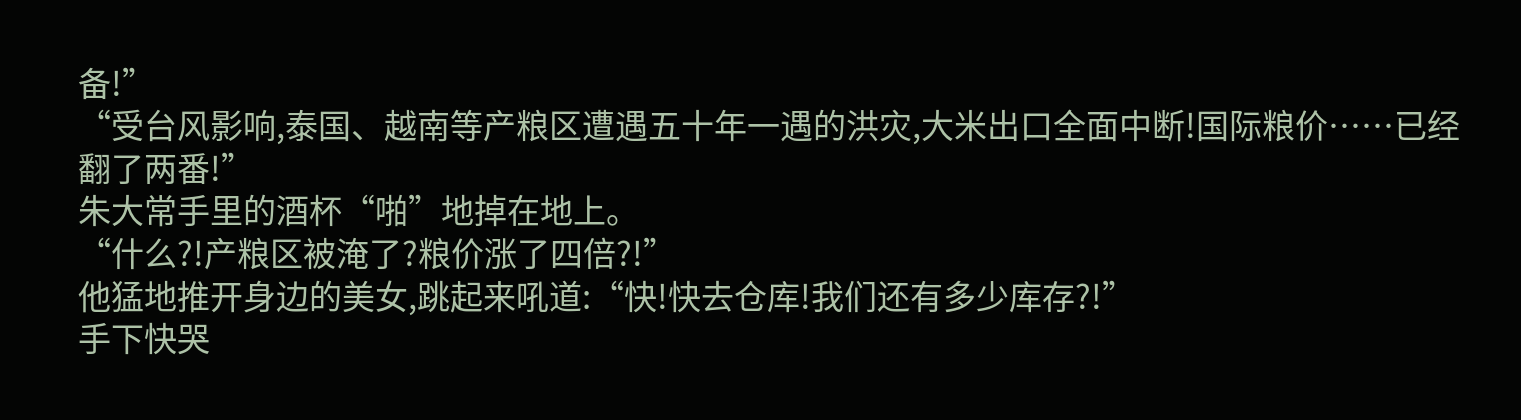备!”
“受台风影响,泰国、越南等产粮区遭遇五十年一遇的洪灾,大米出口全面中断!国际粮价……已经翻了两番!”
朱大常手里的酒杯“啪”地掉在地上。
“什么?!产粮区被淹了?粮价涨了四倍?!”
他猛地推开身边的美女,跳起来吼道:“快!快去仓库!我们还有多少库存?!”
手下快哭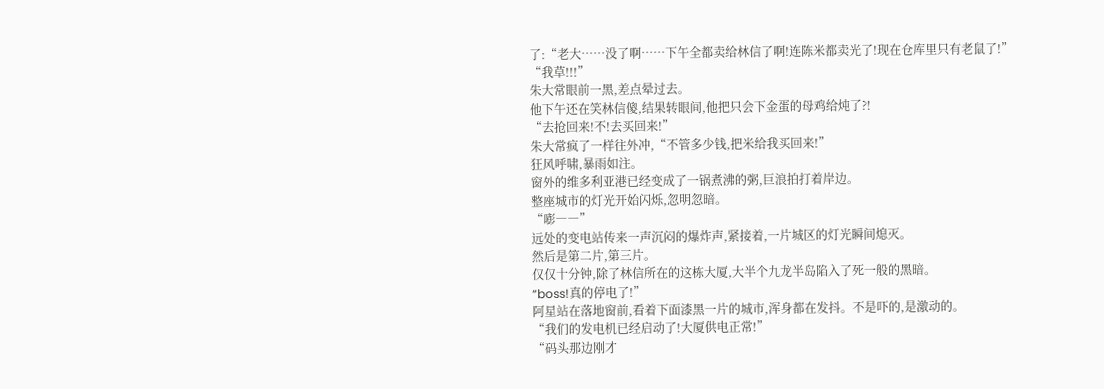了:“老大……没了啊……下午全都卖给林信了啊!连陈米都卖光了!现在仓库里只有老鼠了!”
“我草!!!”
朱大常眼前一黑,差点晕过去。
他下午还在笑林信傻,结果转眼间,他把只会下金蛋的母鸡给炖了?!
“去抢回来!不!去买回来!”
朱大常疯了一样往外冲,“不管多少钱,把米给我买回来!”
狂风呼啸,暴雨如注。
窗外的维多利亚港已经变成了一锅煮沸的粥,巨浪拍打着岸边。
整座城市的灯光开始闪烁,忽明忽暗。
“嘭――”
远处的变电站传来一声沉闷的爆炸声,紧接着,一片城区的灯光瞬间熄灭。
然后是第二片,第三片。
仅仅十分钟,除了林信所在的这栋大厦,大半个九龙半岛陷入了死一般的黑暗。
“boss!真的停电了!”
阿星站在落地窗前,看着下面漆黑一片的城市,浑身都在发抖。不是吓的,是激动的。
“我们的发电机已经启动了!大厦供电正常!”
“码头那边刚才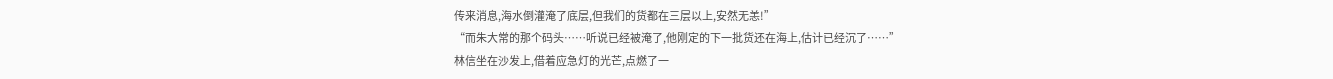传来消息,海水倒灌淹了底层,但我们的货都在三层以上,安然无恙!”
“而朱大常的那个码头……听说已经被淹了,他刚定的下一批货还在海上,估计已经沉了……”
林信坐在沙发上,借着应急灯的光芒,点燃了一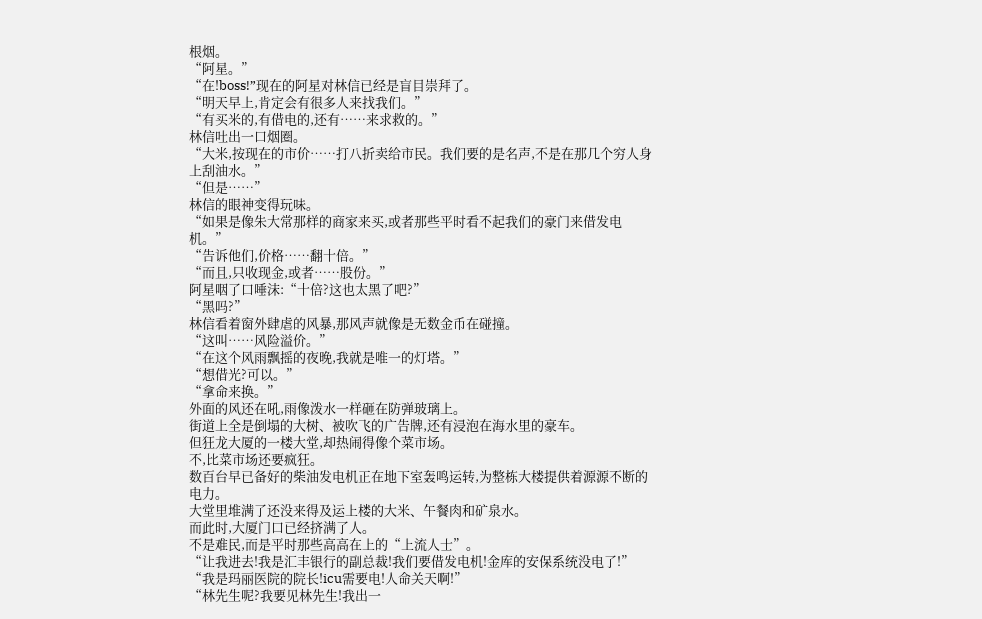根烟。
“阿星。”
“在!boss!”现在的阿星对林信已经是盲目崇拜了。
“明天早上,肯定会有很多人来找我们。”
“有买米的,有借电的,还有……来求救的。”
林信吐出一口烟圈。
“大米,按现在的市价……打八折卖给市民。我们要的是名声,不是在那几个穷人身上刮油水。”
“但是……”
林信的眼神变得玩味。
“如果是像朱大常那样的商家来买,或者那些平时看不起我们的豪门来借发电机。”
“告诉他们,价格……翻十倍。”
“而且,只收现金,或者……股份。”
阿星咽了口唾沫:“十倍?这也太黑了吧?”
“黑吗?”
林信看着窗外肆虐的风暴,那风声就像是无数金币在碰撞。
“这叫……风险溢价。”
“在这个风雨飘摇的夜晚,我就是唯一的灯塔。”
“想借光?可以。”
“拿命来换。”
外面的风还在吼,雨像泼水一样砸在防弹玻璃上。
街道上全是倒塌的大树、被吹飞的广告牌,还有浸泡在海水里的豪车。
但狂龙大厦的一楼大堂,却热闹得像个菜市场。
不,比菜市场还要疯狂。
数百台早已备好的柴油发电机正在地下室轰鸣运转,为整栋大楼提供着源源不断的电力。
大堂里堆满了还没来得及运上楼的大米、午餐肉和矿泉水。
而此时,大厦门口已经挤满了人。
不是难民,而是平时那些高高在上的“上流人士”。
“让我进去!我是汇丰银行的副总裁!我们要借发电机!金库的安保系统没电了!”
“我是玛丽医院的院长!icu需要电!人命关天啊!”
“林先生呢?我要见林先生!我出一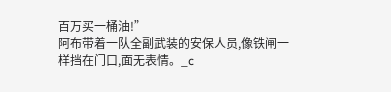百万买一桶油!”
阿布带着一队全副武装的安保人员,像铁闸一样挡在门口,面无表情。_c